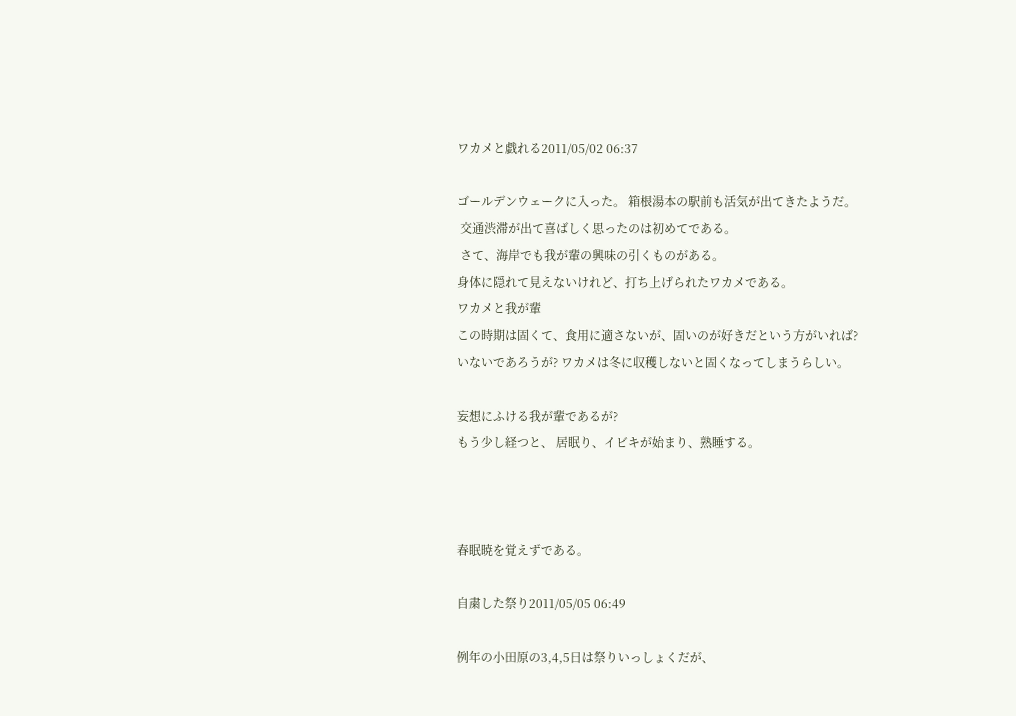ワカメと戯れる2011/05/02 06:37

ゴールデンウェークに入った。 箱根湯本の駅前も活気が出てきたようだ。
 交通渋滞が出て喜ばしく思ったのは初めてである。
 さて、海岸でも我が輩の興味の引くものがある。
身体に隠れて見えないけれど、打ち上げられたワカメである。
ワカメと我が輩
この時期は固くて、食用に適さないが、固いのが好きだという方がいれば?
いないであろうが? ワカメは冬に収穫しないと固くなってしまうらしい。

妄想にふける我が輩であるが?
もう少し経つと、 居眠り、イビキが始まり、熟睡する。



春眠暁を覚えずである。

自粛した祭り2011/05/05 06:49

例年の小田原の3,4,5日は祭りいっしょくだが、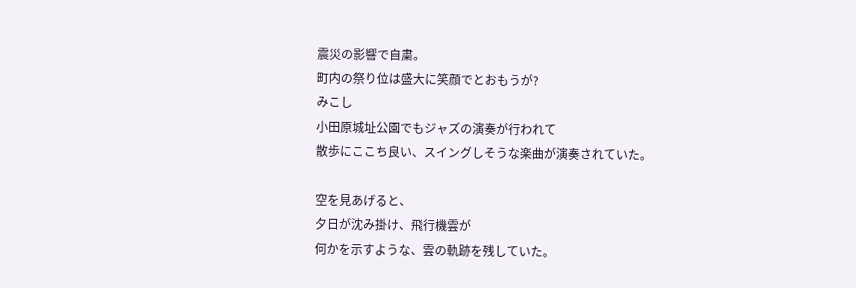震災の影響で自粛。
町内の祭り位は盛大に笑顔でとおもうが?
みこし
小田原城址公園でもジャズの演奏が行われて
散歩にここち良い、スイングしそうな楽曲が演奏されていた。

空を見あげると、
夕日が沈み掛け、飛行機雲が
何かを示すような、雲の軌跡を残していた。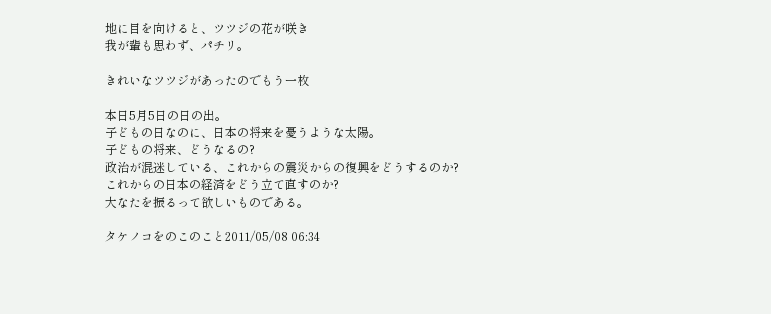地に目を向けると、ツツジの花が咲き
我が輩も思わず、パチリ。

きれいなツツジがあったのでもう一枚

本日5月5日の日の出。
子どもの日なのに、日本の将来を憂うような太陽。
子どもの将来、どうなるの?
政治が混迷している、これからの震災からの復興をどうするのか?
これからの日本の経済をどう立て直すのか?
大なたを振るって欲しいものである。

タケノコをのこのこと2011/05/08 06:34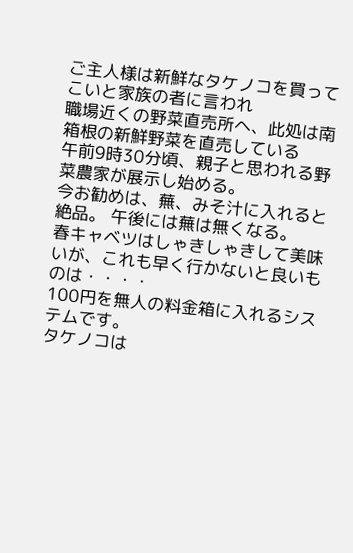ご主人様は新鮮なタケノコを買ってこいと家族の者に言われ
職場近くの野菜直売所へ、此処は南箱根の新鮮野菜を直売している
午前9時30分頃、親子と思われる野菜農家が展示し始める。
今お勧めは、蕪、みそ汁に入れると絶品。 午後には蕪は無くなる。
春キャベツはしゃきしゃきして美味いが、これも早く行かないと良いものは・・・・
100円を無人の料金箱に入れるシステムです。
タケノコは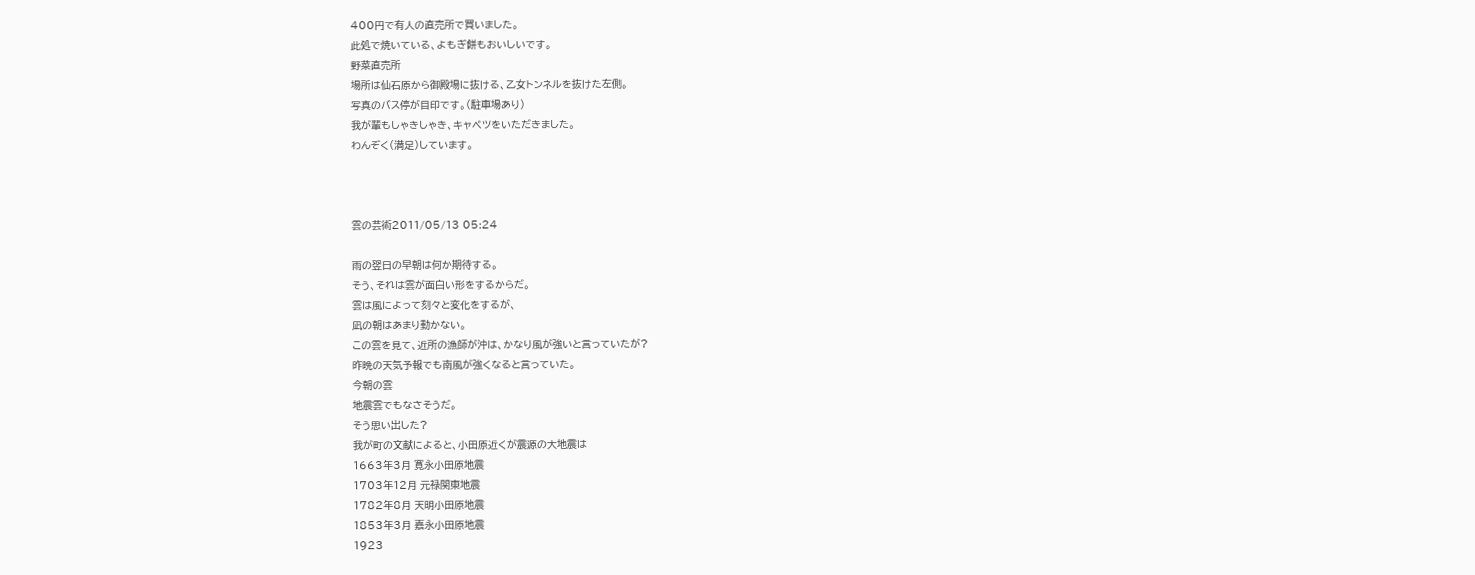400円で有人の直売所で買いました。
此処で焼いている、よもぎ餅もおいしいです。
野菜直売所
場所は仙石原から御殿場に抜ける、乙女トンネルを抜けた左側。
写真のバス停が目印です。(駐車場あり)
我が輩もしゃきしゃき、キャベツをいただきました。
わんぞく(満足)しています。



雲の芸術2011/05/13 05:24

雨の翌日の早朝は何か期待する。
そう、それは雲が面白い形をするからだ。
雲は風によって刻々と変化をするが、
凪の朝はあまり動かない。
この雲を見て、近所の漁師が沖は、かなり風が強いと言っていたが?
昨晩の天気予報でも南風が強くなると言っていた。
今朝の雲
地震雲でもなさそうだ。
そう思い出した?
我が町の文献によると、小田原近くが震源の大地震は
1663年3月 寛永小田原地震
1703年12月 元禄関東地震
1782年8月 天明小田原地震
1853年3月 嘉永小田原地震
1923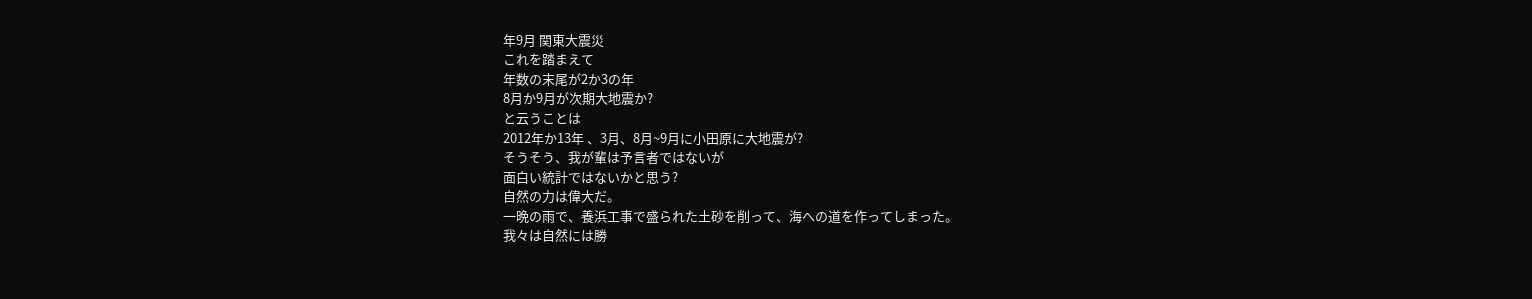年9月 関東大震災
これを踏まえて
年数の末尾が2か3の年
8月か9月が次期大地震か?
と云うことは
2012年か13年 、3月、8月~9月に小田原に大地震が?
そうそう、我が輩は予言者ではないが
面白い統計ではないかと思う?
自然の力は偉大だ。
一晩の雨で、養浜工事で盛られた土砂を削って、海への道を作ってしまった。
我々は自然には勝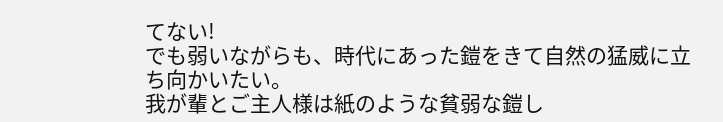てない!
でも弱いながらも、時代にあった鎧をきて自然の猛威に立ち向かいたい。
我が輩とご主人様は紙のような貧弱な鎧し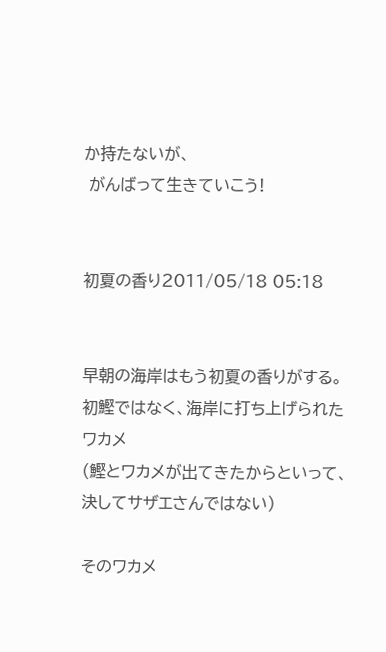か持たないが、
 がんばって生きていこう!


初夏の香り2011/05/18 05:18


早朝の海岸はもう初夏の香りがする。
初鰹ではなく、海岸に打ち上げられたワカメ
(鰹とワカメが出てきたからといって、決してサザエさんではない)

そのワカメ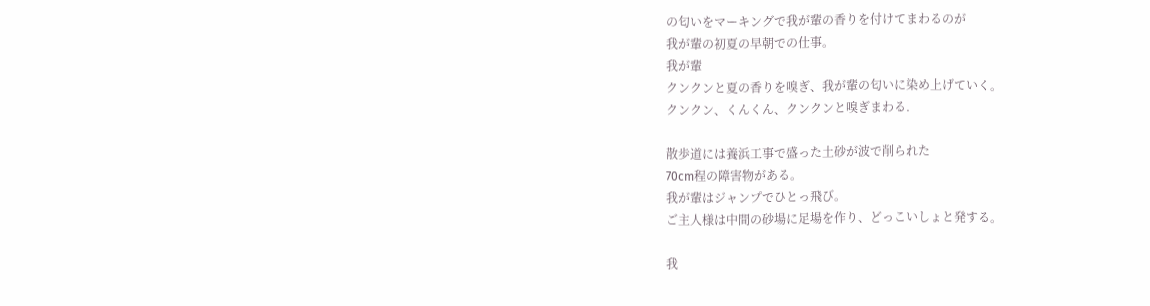の匂いをマーキングで我が輩の香りを付けてまわるのが
我が輩の初夏の早朝での仕事。
我が輩
クンクンと夏の香りを嗅ぎ、我が輩の匂いに染め上げていく。
クンクン、くんくん、クンクンと嗅ぎまわる.

散歩道には養浜工事で盛った土砂が波で削られた
70cm程の障害物がある。
我が輩はジャンプでひとっ飛び。
ご主人様は中間の砂場に足場を作り、どっこいしょと発する。

我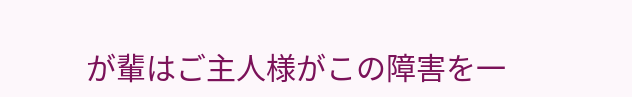が輩はご主人様がこの障害を一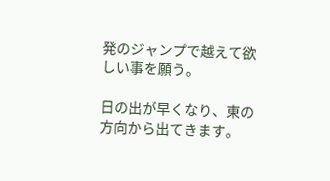発のジャンプで越えて欲しい事を願う。

日の出が早くなり、東の方向から出てきます。